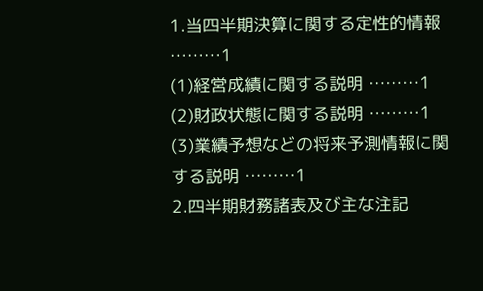1.当四半期決算に関する定性的情報 ………1
(1)経営成績に関する説明 ………1
(2)財政状態に関する説明 ………1
(3)業績予想などの将来予測情報に関する説明 ………1
2.四半期財務諸表及び主な注記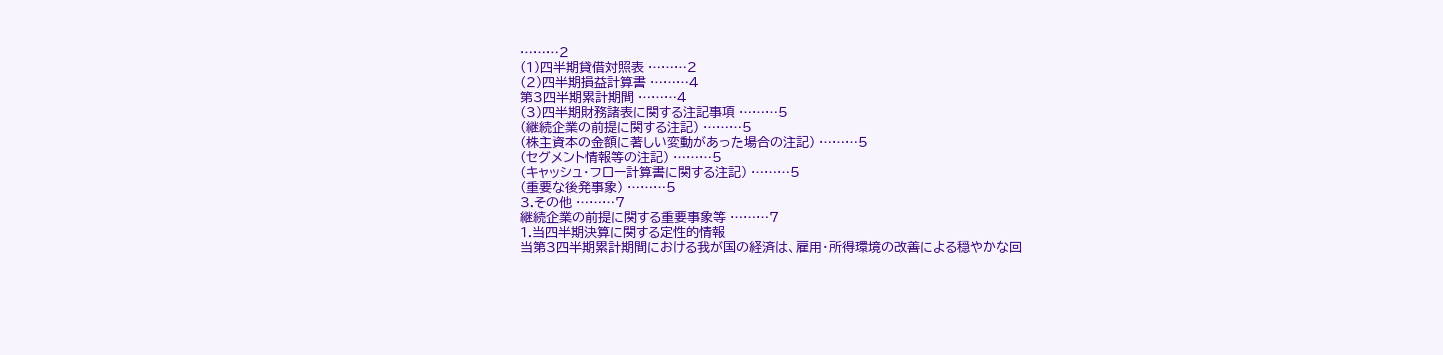………2
(1)四半期貸借対照表 ………2
(2)四半期損益計算書 ………4
第3四半期累計期間 ………4
(3)四半期財務諸表に関する注記事項 ………5
(継続企業の前提に関する注記) ………5
(株主資本の金額に著しい変動があった場合の注記) ………5
(セグメント情報等の注記) ………5
(キャッシュ・フロー計算書に関する注記) ………5
(重要な後発事象) ………5
3.その他 ………7
継続企業の前提に関する重要事象等 ………7
1.当四半期決算に関する定性的情報
当第3四半期累計期間における我が国の経済は、雇用・所得環境の改善による穏やかな回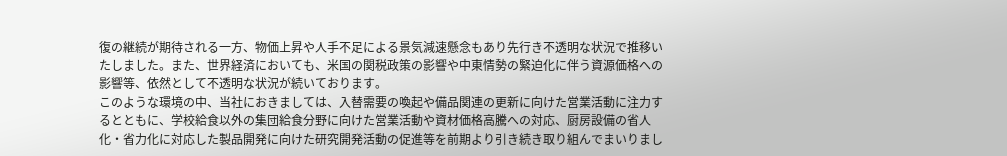復の継続が期待される一方、物価上昇や人手不足による景気減速懸念もあり先行き不透明な状況で推移いたしました。また、世界経済においても、米国の関税政策の影響や中東情勢の緊迫化に伴う資源価格への影響等、依然として不透明な状況が続いております。
このような環境の中、当社におきましては、入替需要の喚起や備品関連の更新に向けた営業活動に注力するとともに、学校給食以外の集団給食分野に向けた営業活動や資材価格高騰への対応、厨房設備の省人化・省力化に対応した製品開発に向けた研究開発活動の促進等を前期より引き続き取り組んでまいりまし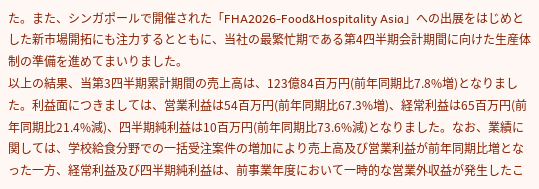た。また、シンガポールで開催された「FHA2026-Food&Hospitality Asia」への出展をはじめとした新市場開拓にも注力するとともに、当社の最繁忙期である第4四半期会計期間に向けた生産体制の準備を進めてまいりました。
以上の結果、当第3四半期累計期間の売上高は、123億84百万円(前年同期比7.8%増)となりました。利益面につきましては、営業利益は54百万円(前年同期比67.3%増)、経常利益は65百万円(前年同期比21.4%減)、四半期純利益は10百万円(前年同期比73.6%減)となりました。なお、業績に関しては、学校給食分野での一括受注案件の増加により売上高及び営業利益が前年同期比増となった一方、経常利益及び四半期純利益は、前事業年度において一時的な営業外収益が発生したこ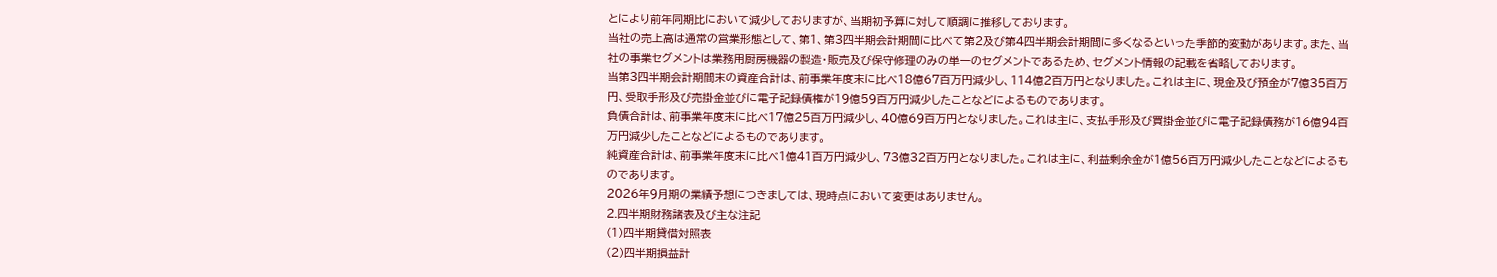とにより前年同期比において減少しておりますが、当期初予算に対して順調に推移しております。
当社の売上高は通常の営業形態として、第1、第3四半期会計期間に比べて第2及び第4四半期会計期間に多くなるといった季節的変動があります。また、当社の事業セグメントは業務用厨房機器の製造・販売及び保守修理のみの単一のセグメントであるため、セグメント情報の記載を省略しております。
当第3四半期会計期間末の資産合計は、前事業年度末に比べ18億67百万円減少し、114億2百万円となりました。これは主に、現金及び預金が7億35百万円、受取手形及び売掛金並びに電子記録債権が19億59百万円減少したことなどによるものであります。
負債合計は、前事業年度末に比べ17億25百万円減少し、40億69百万円となりました。これは主に、支払手形及び買掛金並びに電子記録債務が16億94百万円減少したことなどによるものであります。
純資産合計は、前事業年度末に比べ1億41百万円減少し、73億32百万円となりました。これは主に、利益剰余金が1億56百万円減少したことなどによるものであります。
2026年9月期の業績予想につきましては、現時点において変更はありません。
2.四半期財務諸表及び主な注記
(1)四半期貸借対照表
(2)四半期損益計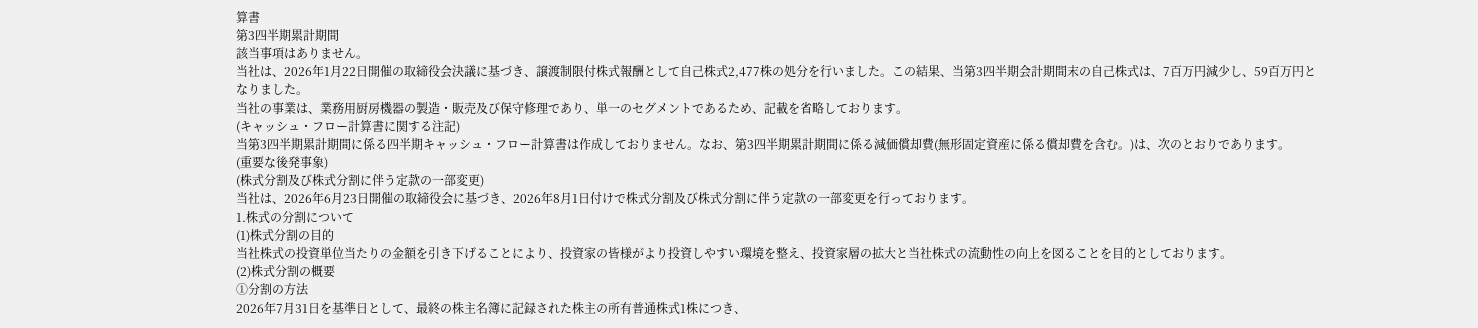算書
第3四半期累計期間
該当事項はありません。
当社は、2026年1月22日開催の取締役会決議に基づき、譲渡制限付株式報酬として自己株式2,477株の処分を行いました。この結果、当第3四半期会計期間末の自己株式は、7百万円減少し、59百万円となりました。
当社の事業は、業務用厨房機器の製造・販売及び保守修理であり、単一のセグメントであるため、記載を省略しております。
(キャッシュ・フロー計算書に関する注記)
当第3四半期累計期間に係る四半期キャッシュ・フロー計算書は作成しておりません。なお、第3四半期累計期間に係る減価償却費(無形固定資産に係る償却費を含む。)は、次のとおりであります。
(重要な後発事象)
(株式分割及び株式分割に伴う定款の一部変更)
当社は、2026年6月23日開催の取締役会に基づき、2026年8月1日付けで株式分割及び株式分割に伴う定款の一部変更を行っております。
1.株式の分割について
(1)株式分割の目的
当社株式の投資単位当たりの金額を引き下げることにより、投資家の皆様がより投資しやすい環境を整え、投資家層の拡大と当社株式の流動性の向上を図ることを目的としております。
(2)株式分割の概要
①分割の方法
2026年7月31日を基準日として、最終の株主名簿に記録された株主の所有普通株式1株につき、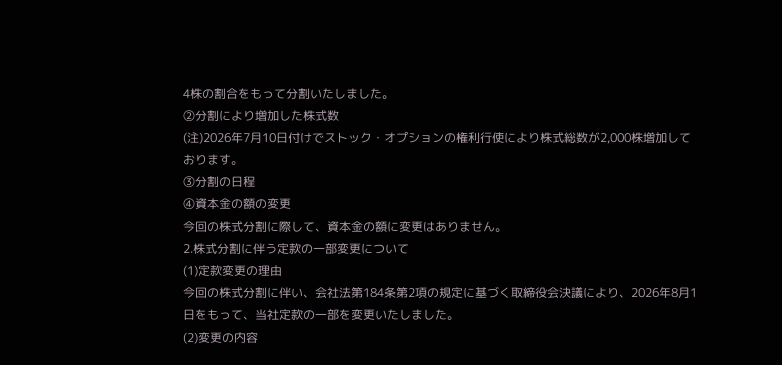4株の割合をもって分割いたしました。
②分割により増加した株式数
(注)2026年7月10日付けでストック・オプションの権利行使により株式総数が2,000株増加しております。
③分割の日程
④資本金の額の変更
今回の株式分割に際して、資本金の額に変更はありません。
2.株式分割に伴う定款の一部変更について
(1)定款変更の理由
今回の株式分割に伴い、会社法第184条第2項の規定に基づく取締役会決議により、2026年8月1日をもって、当社定款の一部を変更いたしました。
(2)変更の内容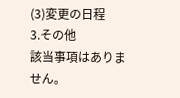(3)変更の日程
3.その他
該当事項はありません。